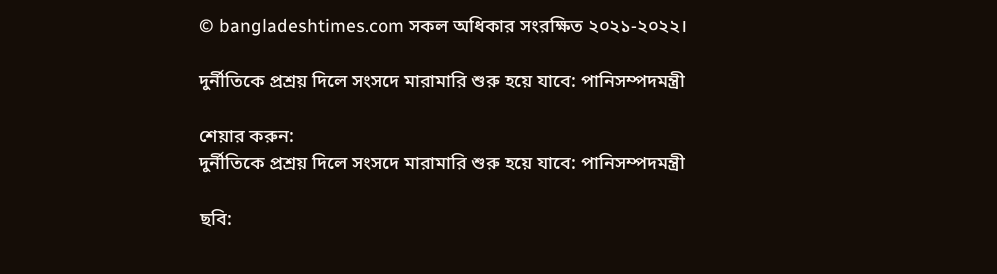© bangladeshtimes.com সকল অধিকার সংরক্ষিত ২০২১-২০২২।

দুর্নীতিকে প্রশ্রয় দিলে সংসদে মারামারি শুরু হয়ে যাবে: পানিসম্পদমন্ত্রী

শেয়ার করুন:
দুর্নীতিকে প্রশ্রয় দিলে সংসদে মারামারি শুরু হয়ে যাবে: পানিসম্পদমন্ত্রী

ছবি: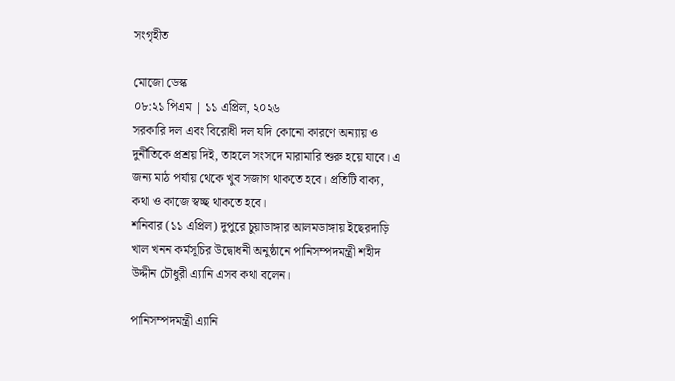সংগৃহীত

মোজো ডেস্ক
০৮:২১ পিএম | ১১ এপ্রিল, ২০২৬
সরকারি দল এবং বিরোধী দল যদি কোনো কারণে অন্যায় ও দুর্নীতিকে প্রশ্রয় দিই, তাহলে সংসদে মারামারি শুরু হয়ে যাবে। এ জন্য মাঠ পর্যায় থেকে খুব সজাগ থাকতে হবে। প্রতিটি বাক্য, কথা ও কাজে স্বচ্ছ থাকতে হবে।
শনিবার (১১ এপ্রিল) দুপুরে চুয়াডাঙ্গার আলমডাঙ্গায় ইছেরদাড়ি খাল খনন কর্মসূচির উদ্বোধনী অনুষ্ঠানে পানিসম্পদমন্ত্রী শহীদ উদ্দীন চৌধুরী এ্যানি এসব কথা বলেন।

পানিসম্পদমন্ত্রী এ্যানি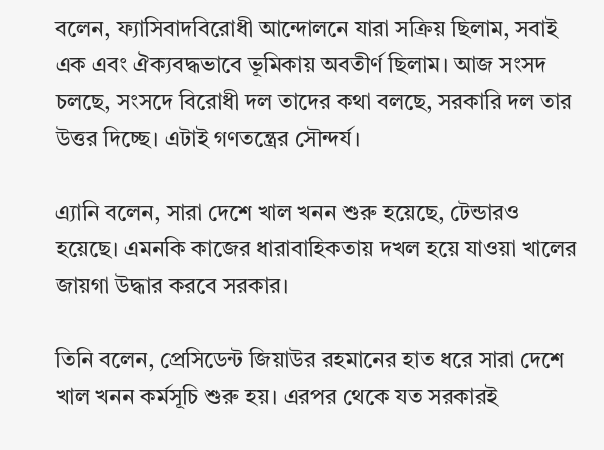বলেন, ফ্যাসিবাদবিরোধী আন্দোলনে যারা সক্রিয় ছিলাম, সবাই এক এবং ঐক্যবদ্ধভাবে ভূমিকায় অবতীর্ণ ছিলাম। আজ সংসদ চলছে, সংসদে বিরোধী দল তাদের কথা বলছে, সরকারি দল তার উত্তর দিচ্ছে। এটাই গণতন্ত্রের সৌন্দর্য।

এ্যানি বলেন, সারা দেশে খাল খনন শুরু হয়েছে, টেন্ডারও হয়েছে। এমনকি কাজের ধারাবাহিকতায় দখল হয়ে যাওয়া খালের জায়গা উদ্ধার করবে সরকার।

তিনি বলেন, প্রেসিডেন্ট জিয়াউর রহমানের হাত ধরে সারা দেশে খাল খনন কর্মসূচি শুরু হয়। এরপর থেকে যত সরকারই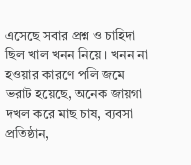এসেছে সবার প্রশ্ন ও চাহিদা ছিল খাল খনন নিয়ে। খনন না হওয়ার কারণে পলি জমে ভরাট হয়েছে, অনেক জায়গা দখল করে মাছ চাষ, ব্যবসা প্রতিষ্ঠান,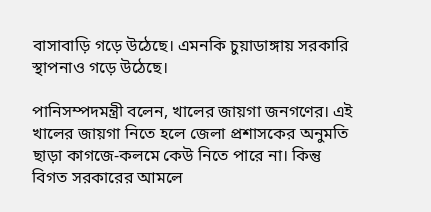বাসাবাড়ি গড়ে উঠেছে। এমনকি চুয়াডাঙ্গায় সরকারি স্থাপনাও গড়ে উঠেছে।

পানিসম্পদমন্ত্রী বলেন, খালের জায়গা জনগণের। এই খালের জায়গা নিতে হলে জেলা প্রশাসকের অনুমতি ছাড়া কাগজে-কলমে কেউ নিতে পারে না। কিন্তু বিগত সরকারের আমলে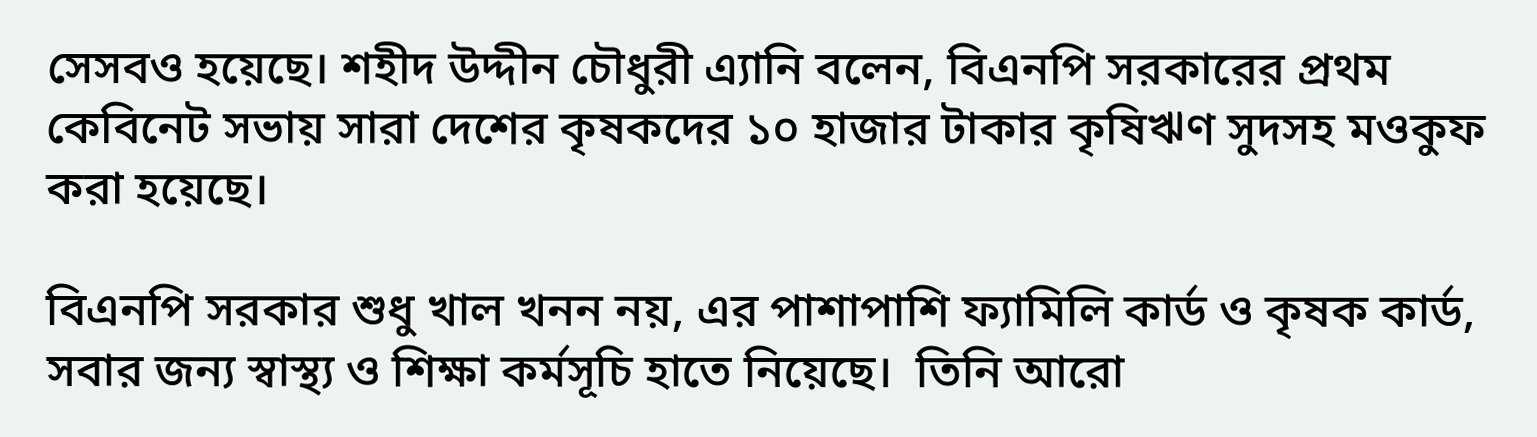সেসবও হয়েছে। শহীদ উদ্দীন চৌধুরী এ্যানি বলেন, বিএনপি সরকারের প্রথম কেবিনেট সভায় সারা দেশের কৃষকদের ১০ হাজার টাকার কৃষিঋণ সুদসহ মওকুফ করা হয়েছে।

বিএনপি সরকার শুধু খাল খনন নয়, এর পাশাপাশি ফ্যামিলি কার্ড ও কৃষক কার্ড, সবার জন্য স্বাস্থ্য ও শিক্ষা কর্মসূচি হাতে নিয়েছে।  তিনি আরো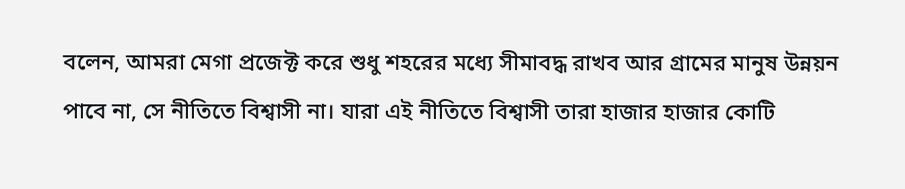বলেন, আমরা মেগা প্রজেক্ট করে শুধু শহরের মধ্যে সীমাবদ্ধ রাখব আর গ্রামের মানুষ উন্নয়ন পাবে না, সে নীতিতে বিশ্বাসী না। যারা এই নীতিতে বিশ্বাসী তারা হাজার হাজার কোটি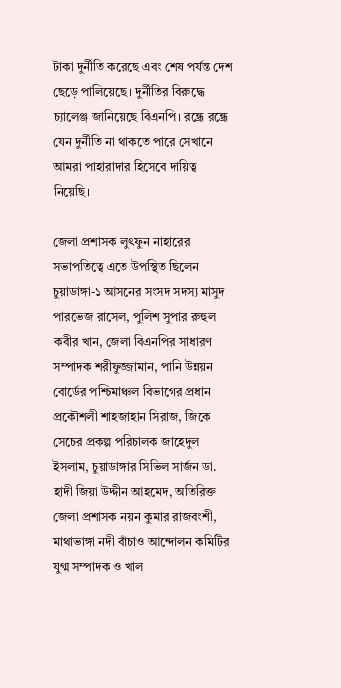টাকা দুর্নীতি করেছে এবং শেষ পর্যন্ত দেশ ছেড়ে পালিয়েছে। দুর্নীতির বিরুদ্ধে চ্যালেঞ্জ জানিয়েছে বিএনপি। রন্ধ্রে রন্ধ্রে যেন দুর্নীতি না থাকতে পারে সেখানে আমরা পাহারাদার হিসেবে দায়িত্ব নিয়েছি।

জেলা প্রশাসক লুৎফুন নাহারের সভাপতিত্বে এতে উপস্থিত ছিলেন চুয়াডাঙ্গা-১ আসনের সংসদ সদস্য মাসুদ পারভেজ রাসেল, পুলিশ সুপার রুহুল কবীর খান, জেলা বিএনপির সাধারণ সম্পাদক শরীফুজ্জামান, পানি উন্নয়ন বোর্ডের পশ্চিমাঞ্চল বিভাগের প্রধান প্রকৌশলী শাহজাহান সিরাজ, জিকে সেচের প্রকল্প পরিচালক জাহেদুল ইসলাম, চুয়াডাঙ্গার সিভিল সার্জন ডা. হাদী জিয়া উদ্দীন আহমেদ, অতিরিক্ত জেলা প্রশাসক নয়ন কুমার রাজবংশী, মাথাভাঙ্গা নদী বাঁচাও আন্দোলন কমিটির যুগ্ম সম্পাদক ও খাল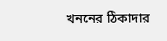খননের ঠিকাদার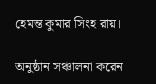হেমন্ত কুমার সিংহ রায়।

অনুষ্ঠান সঞ্চালনা করেন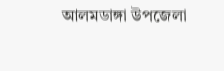আলমডাঙ্গা উপজেলা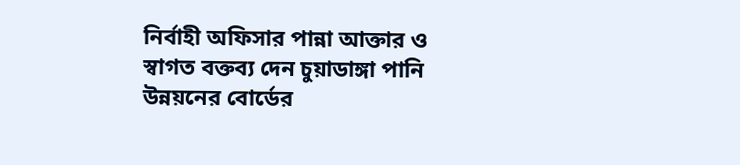নির্বাহী অফিসার পান্না আক্তার ও স্বাগত বক্তব্য দেন চুয়াডাঙ্গা পানি উন্নয়নের বোর্ডের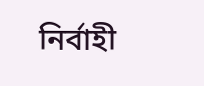নির্বাহী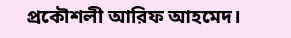প্রকৌশলী আরিফ আহমেদ।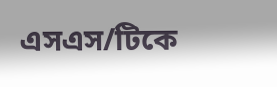এসএস/টিকে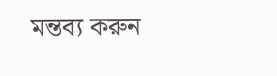মন্তব্য করুন